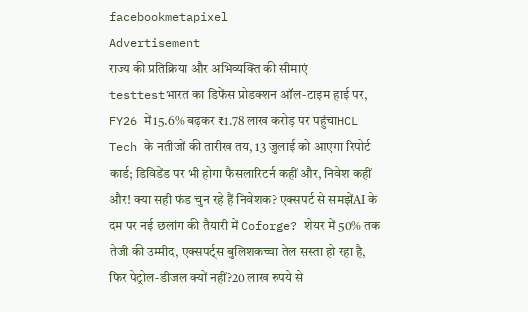facebookmetapixel
Advertisement
राज्य की प्रतिक्रिया और अभिव्यक्ति की सीमाएं testtestभारत का डिफेंस प्रोडक्शन ऑल-टाइम हाई पर, FY26 में15.6% बढ़कर ₹1.78 लाख करोड़ पर पहुंचाHCL Tech के नतीजों की तारीख तय, 13 जुलाई को आएगा रिपोर्ट कार्ड; डिविडेंड पर भी होगा फैसलारिटर्न कहीं और, निवेश कहीं और! क्या सही फंड चुन रहे हैं निवेशक? एक्सपर्ट से समझेंAI के दम पर नई छलांग की तैयारी में Coforge? शेयर में 50% तक तेजी की उम्मीद, एक्सपर्ट्स बुलिशकच्चा तेल सस्ता हो रहा है, फिर पेट्रोल-डीजल क्यों नहीं?20 लाख रुपये से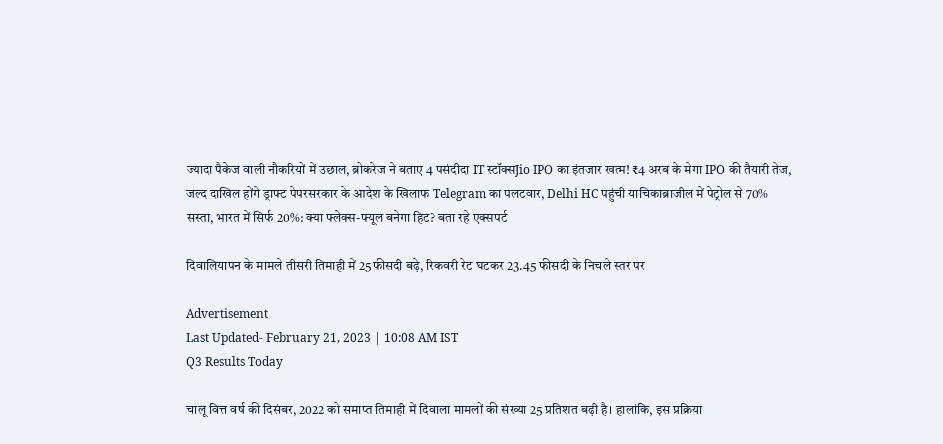ज्यादा पैकेज वाली नौकरियों में उछाल, ब्रोकरेज ने बताए 4 पसंदीदा IT स्टॉक्सJio IPO का इंतजार खत्म! ₹4 अरब के मेगा IPO की तैयारी तेज, जल्द दाखिल होंगे ड्राफ्ट पेपरसरकार के आदेश के खिलाफ Telegram का पलटवार, Delhi HC पहुंची याचिकाब्राजील में पेट्रोल से 70% सस्ता, भारत में सिर्फ 20%: क्या फ्लेक्स-फ्यूल बनेगा हिट? बता रहे एक्सपर्ट

दिवालियापन के मामले तीसरी तिमाही में 25फीसदी बढ़े, रिकवरी रेट घटकर 23.45 फीसदी के निचले स्तर पर

Advertisement
Last Updated- February 21, 2023 | 10:08 AM IST
Q3 Results Today

चालू वित्त वर्ष की दिसंबर, 2022 को समाप्त तिमाही में दिवाला मामलों की संख्या 25 प्रतिशत बढ़ी है। हालांकि, इस प्रक्रिया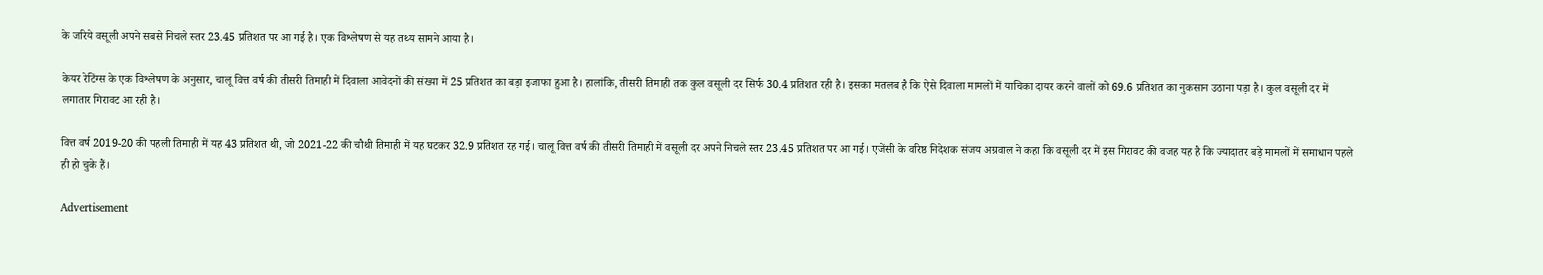के जरिये वसूली अपने सबसे निचले स्तर 23.45 प्रतिशत पर आ गई है। एक विश्लेषण से यह तथ्य सामने आया है।

केयर रेटिंग्स के एक विश्लेषण के अनुसार, चालू वित्त वर्ष की तीसरी तिमाही में दिवाला आवेदनों की संख्या में 25 प्रतिशत का बड़ा इजाफा हुआ है। हालांकि, तीसरी तिमाही तक कुल वसूली दर सिर्फ 30.4 प्रतिशत रही है। इसका मतलब है कि ऐसे दिवाला मामलों में याचिका दायर करने वालों को 69.6 प्रतिशत का नुकसान उठाना पड़ा है। कुल वसूली दर में लगातार गिरावट आ रही है।

वित्त वर्ष 2019-20 की पहली तिमाही में यह 43 प्रतिशत थी, जो 2021-22 की चौथी तिमाही में यह घटकर 32.9 प्रतिशत रह गई। चालू वित्त वर्ष की तीसरी तिमाही में वसूली दर अपने निचले स्तर 23.45 प्रतिशत पर आ गई। एजेंसी के वरिष्ठ निदेशक संजय अग्रवाल ने कहा कि वसूली दर में इस गिरावट की वजह यह है कि ज्यादातर बड़े मामलों में समाधान पहले ही हो चुके हैं।

Advertisement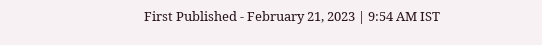First Published - February 21, 2023 | 9:54 AM IST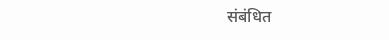संबंधित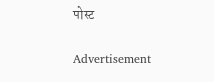पोस्ट

Advertisement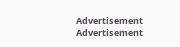Advertisement
Advertisement